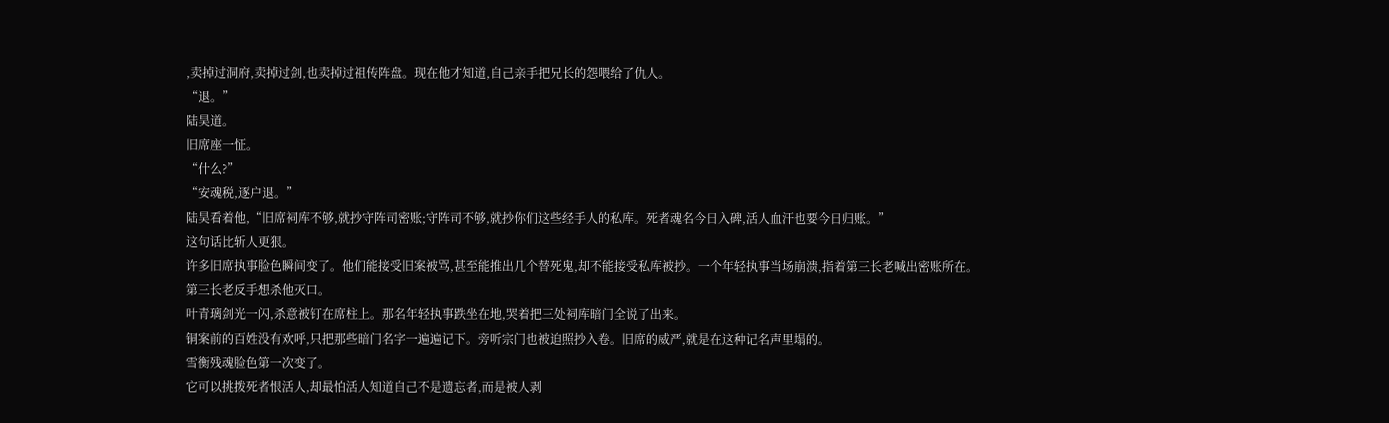,卖掉过洞府,卖掉过剑,也卖掉过祖传阵盘。现在他才知道,自己亲手把兄长的怨喂给了仇人。
“退。”
陆昊道。
旧席座一怔。
“什么?”
“安魂税,逐户退。”
陆昊看着他,“旧席祠库不够,就抄守阵司密账;守阵司不够,就抄你们这些经手人的私库。死者魂名今日入碑,活人血汗也要今日归账。”
这句话比斩人更狠。
许多旧席执事脸色瞬间变了。他们能接受旧案被骂,甚至能推出几个替死鬼,却不能接受私库被抄。一个年轻执事当场崩溃,指着第三长老喊出密账所在。
第三长老反手想杀他灭口。
叶青璃剑光一闪,杀意被钉在席柱上。那名年轻执事跌坐在地,哭着把三处祠库暗门全说了出来。
铜案前的百姓没有欢呼,只把那些暗门名字一遍遍记下。旁听宗门也被迫照抄入卷。旧席的威严,就是在这种记名声里塌的。
雪衡残魂脸色第一次变了。
它可以挑拨死者恨活人,却最怕活人知道自己不是遗忘者,而是被人剥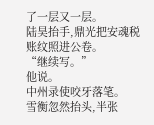了一层又一层。
陆昊抬手,鼎光把安魂税账纹照进公卷。
“继续写。”
他说。
中州录使咬牙落笔。
雪衡忽然抬头,半张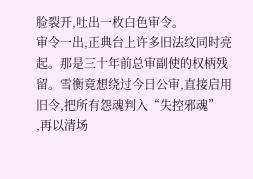脸裂开,吐出一枚白色审令。
审令一出,正典台上许多旧法纹同时亮起。那是三十年前总审副使的权柄残留。雪衡竟想绕过今日公审,直接启用旧令,把所有怨魂判入“失控邪魂”
,再以清场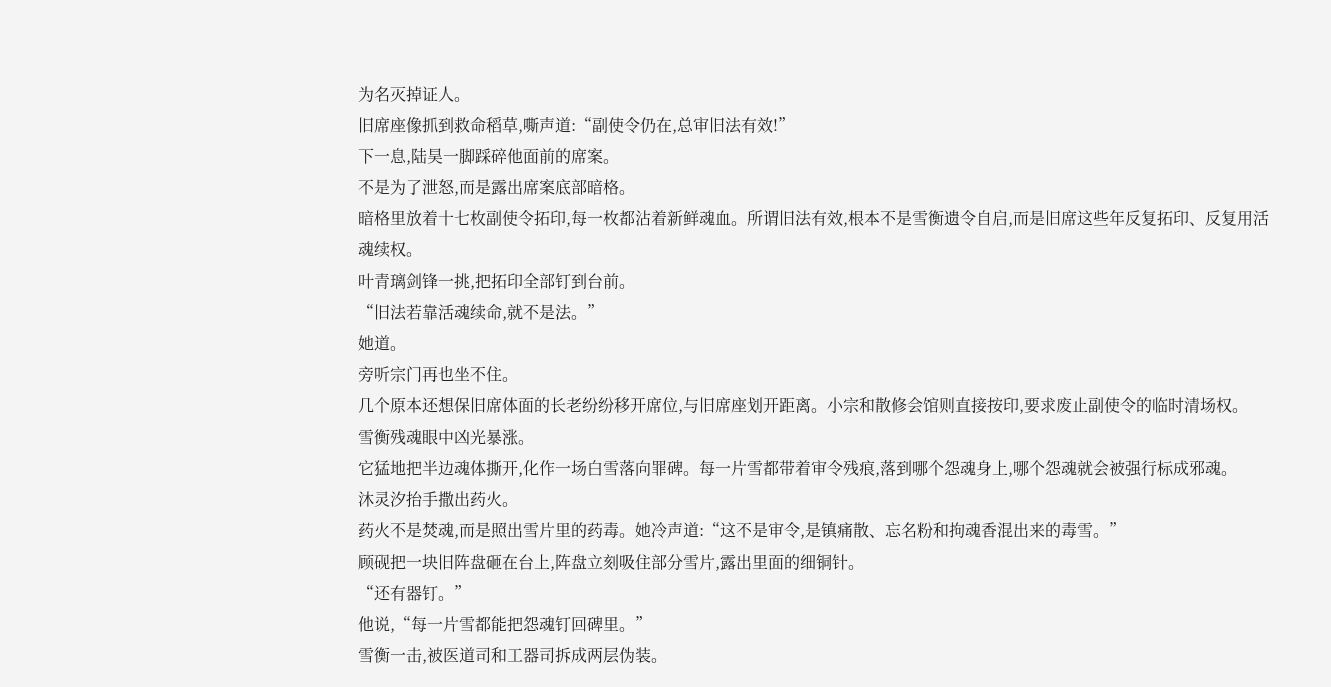为名灭掉证人。
旧席座像抓到救命稻草,嘶声道:“副使令仍在,总审旧法有效!”
下一息,陆昊一脚踩碎他面前的席案。
不是为了泄怒,而是露出席案底部暗格。
暗格里放着十七枚副使令拓印,每一枚都沾着新鲜魂血。所谓旧法有效,根本不是雪衡遗令自启,而是旧席这些年反复拓印、反复用活魂续权。
叶青璃剑锋一挑,把拓印全部钉到台前。
“旧法若靠活魂续命,就不是法。”
她道。
旁听宗门再也坐不住。
几个原本还想保旧席体面的长老纷纷移开席位,与旧席座划开距离。小宗和散修会馆则直接按印,要求废止副使令的临时清场权。
雪衡残魂眼中凶光暴涨。
它猛地把半边魂体撕开,化作一场白雪落向罪碑。每一片雪都带着审令残痕,落到哪个怨魂身上,哪个怨魂就会被强行标成邪魂。
沐灵汐抬手撒出药火。
药火不是焚魂,而是照出雪片里的药毒。她冷声道:“这不是审令,是镇痛散、忘名粉和拘魂香混出来的毒雪。”
顾砚把一块旧阵盘砸在台上,阵盘立刻吸住部分雪片,露出里面的细铜针。
“还有器钉。”
他说,“每一片雪都能把怨魂钉回碑里。”
雪衡一击,被医道司和工器司拆成两层伪装。